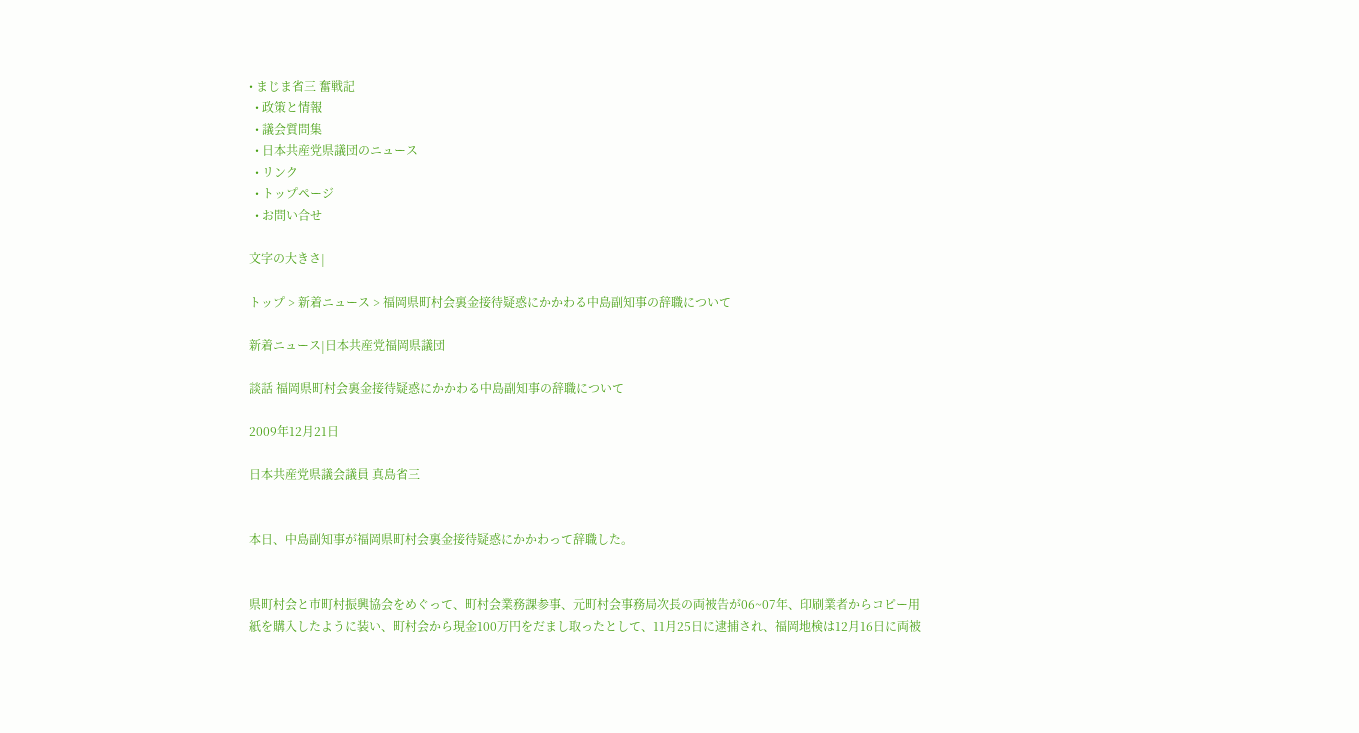• まじま省三 奮戦記
  • 政策と情報
  • 議会質問集
  • 日本共産党県議団のニュース
  • リンク
  • トップページ
  • お問い合せ

文字の大きさ|

トップ > 新着ニュース > 福岡県町村会裏金接待疑惑にかかわる中島副知事の辞職について

新着ニュース|日本共産党福岡県議団

談話 福岡県町村会裏金接待疑惑にかかわる中島副知事の辞職について

2009年12月21日

日本共産党県議会議員 真島省三


本日、中島副知事が福岡県町村会裏金接待疑惑にかかわって辞職した。


県町村会と市町村振興協会をめぐって、町村会業務課参事、元町村会事務局次長の両被告が06~07年、印刷業者からコピー用紙を購入したように装い、町村会から現金100万円をだまし取ったとして、11月25日に逮捕され、福岡地検は12月16日に両被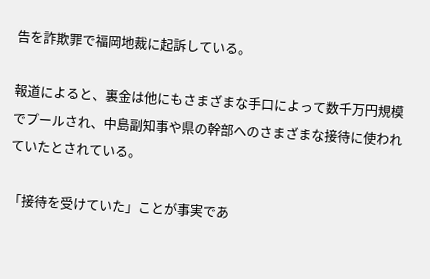告を詐欺罪で福岡地裁に起訴している。

報道によると、裏金は他にもさまざまな手口によって数千万円規模でプールされ、中島副知事や県の幹部へのさまざまな接待に使われていたとされている。

「接待を受けていた」ことが事実であ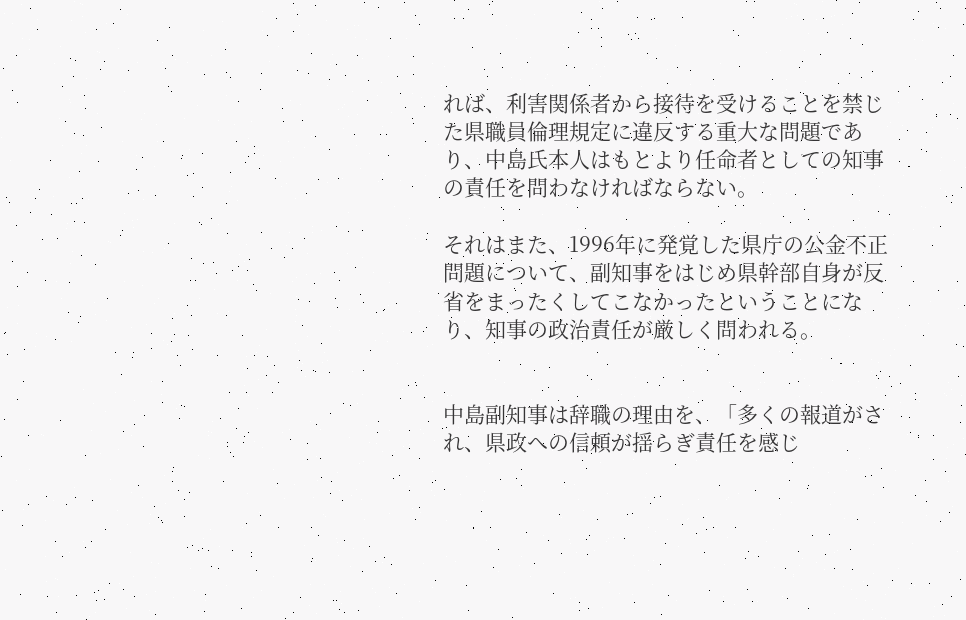れば、利害関係者から接待を受けることを禁じた県職員倫理規定に違反する重大な問題であり、中島氏本人はもとより任命者としての知事の責任を問わなければならない。

それはまた、1996年に発覚した県庁の公金不正問題について、副知事をはじめ県幹部自身が反省をまったくしてこなかったということになり、知事の政治責任が厳しく問われる。


中島副知事は辞職の理由を、「多くの報道がされ、県政への信頼が揺らぎ責任を感じ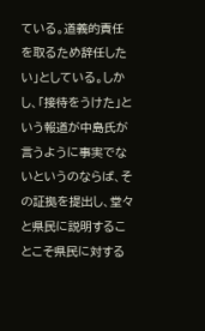ている。道義的責任を取るため辞任したい」としている。しかし、「接待をうけた」という報道が中島氏が言うように事実でないというのならば、その証拠を提出し、堂々と県民に説明することこそ県民に対する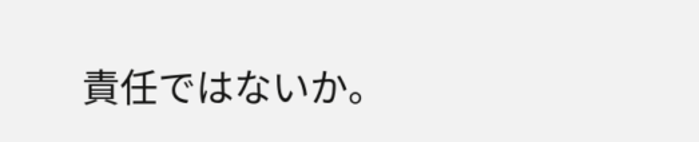責任ではないか。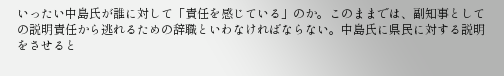いったい中島氏が誰に対して「責任を感じている」のか。このままでは、副知事としての説明責任から逃れるための辞職といわなければならない。中島氏に県民に対する説明をさせると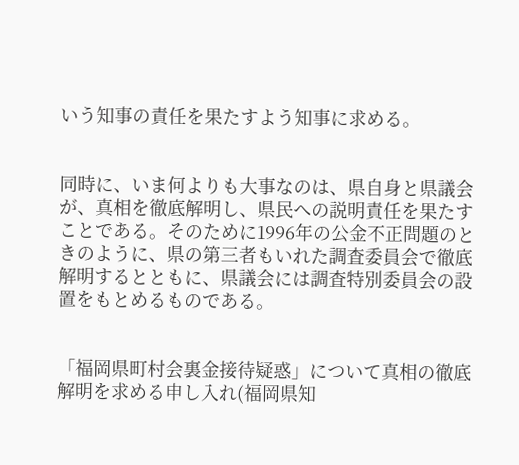いう知事の責任を果たすよう知事に求める。


同時に、いま何よりも大事なのは、県自身と県議会が、真相を徹底解明し、県民への説明責任を果たすことである。そのために1996年の公金不正問題のときのように、県の第三者もいれた調査委員会で徹底解明するとともに、県議会には調査特別委員会の設置をもとめるものである。


「福岡県町村会裏金接待疑惑」について真相の徹底解明を求める申し入れ(福岡県知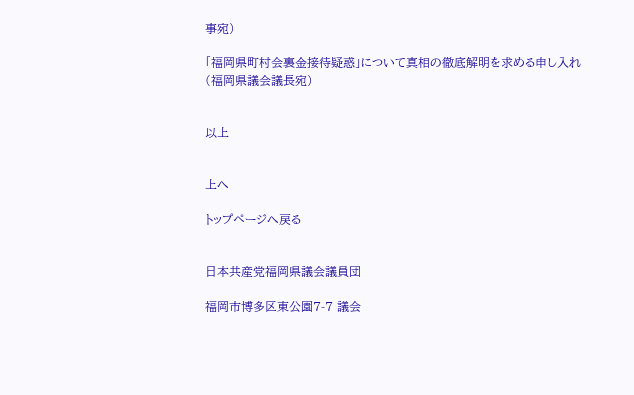事宛)

「福岡県町村会裏金接待疑惑」について真相の徹底解明を求める申し入れ(福岡県議会議長宛)


以上


上へ

トップページへ戻る


日本共産党福岡県議会議員団

福岡市博多区東公園7-7 議会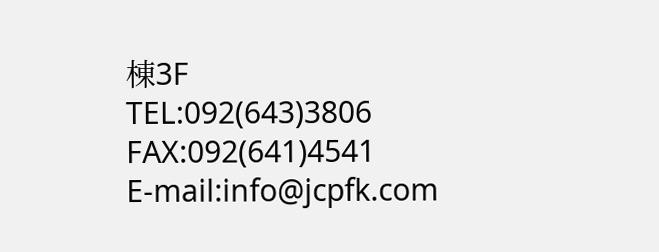棟3F
TEL:092(643)3806  FAX:092(641)4541
E-mail:info@jcpfk.com